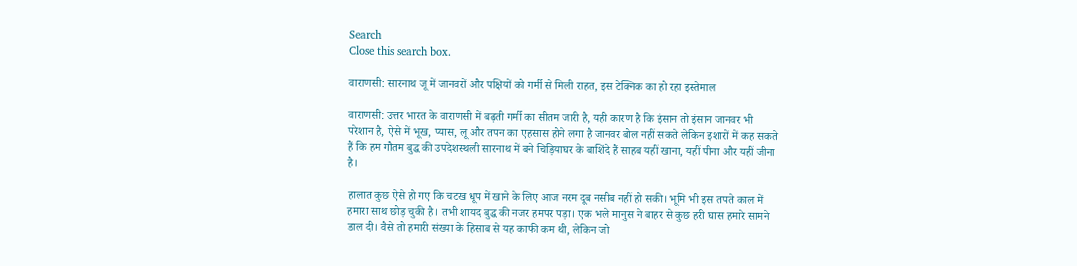Search
Close this search box.

वाराणसी: सारनाथ जू में जानवरों और पक्षियों को गर्मी से मिली राहत, इस टेक्निक का हो रहा इस्तेमाल

वाराणसी: उत्तर भारत के वाराणसी में बढ़ती गर्मी का सीतम जारी है, यही कारण है कि इंसान तो इंसान जानवर भी परेशान है, ऐसे में भूख, प्यास, लू और तपन का एहसास होने लगा है जानवर बोल नहीं सकते लेकिन इशारों में कह सकते हैं कि हम गौतम बुद्ध की उपदेशस्थली सारनाथ में बने चिड़ियाघर के बाशिंदे हैं साहब यहीं खाना, यहीं पीना और यहीं जीना है।

हालात कुछ ऐसे हो गए कि चटख धूप में खाने के लिए आज नरम दूब नसीब नहीं हो सकी। भूमि भी इस तपते काल में हमारा साथ छोड़ चुकी है। तभी शायद बुद्ध की नजर हमपर पड़ा। एक भले मानुस ने बाहर से कुछ हरी घास हमारे सामने डाल दी। वैसे तो हमारी संख्या के हिसाब से यह काफी कम थी, लेकिन जो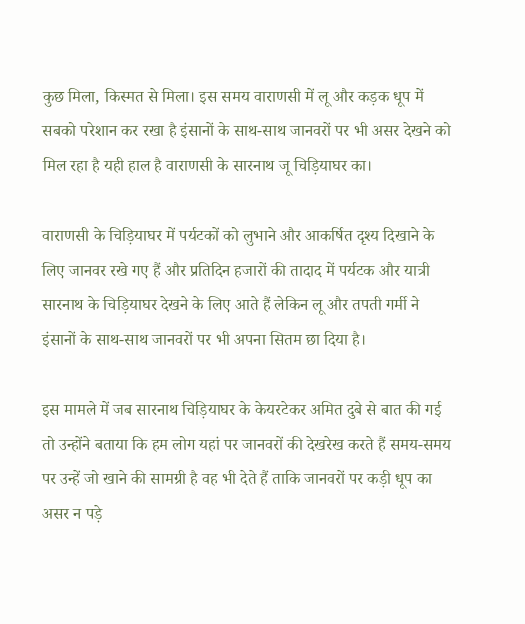कुछ मिला, किस्मत से मिला। इस समय वाराणसी में लू और कड़क धूप में सबको परेशान कर रखा है इंसानों के साथ-साथ जानवरों पर भी असर देखने को मिल रहा है यही हाल है वाराणसी के सारनाथ जू चिड़ियाघर का।

वाराणसी के चिड़ियाघर में पर्यटकों को लुभाने और आकर्षित दृश्य दिखाने के लिए जानवर रखे गए हैं और प्रतिदिन हजारों की तादाद में पर्यटक और यात्री सारनाथ के चिड़ियाघर देखने के लिए आते हैं लेकिन लू और तपती गर्मी ने इंसानों के साथ-साथ जानवरों पर भी अपना सितम छा दिया है।

इस मामले में जब सारनाथ चिड़ियाघर के केयरटेकर अमित दुबे से बात की गई तो उन्होंने बताया कि हम लोग यहां पर जानवरों की देखरेख करते हैं समय-समय पर उन्हें जो खाने की सामग्री है वह भी देते हैं ताकि जानवरों पर कड़ी धूप का असर न पड़े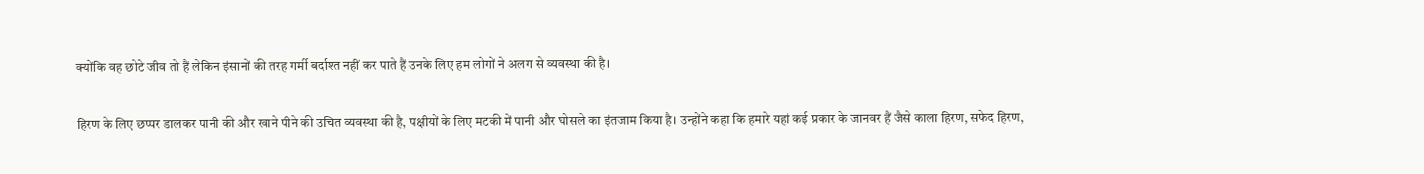क्योंकि वह छोटे जीव तो हैं लेकिन इंसानों की तरह गर्मी बर्दाश्त नहीं कर पाते हैं उनके लिए हम लोगों ने अलग से व्यवस्था की है।

हिरण के लिए छप्पर डालकर पानी की और खाने पीने की उचित व्यवस्था की है, पक्षीयों के लिए मटकी में पानी और घोसले का इंतजाम किया है। उन्होंने कहा कि हमारे यहां कई प्रकार के जानवर हैं जैसे काला हिरण, सफेद हिरण,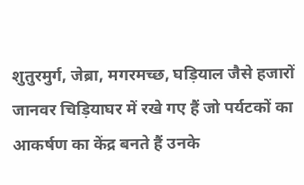शुतुरमुर्ग, जेब्रा, मगरमच्छ, घड़ियाल जैसे हजारों जानवर चिड़ियाघर में रखे गए हैं जो पर्यटकों का आकर्षण का केंद्र बनते हैं उनके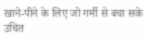खाने-पीने के लिए जो गर्मी से बचा सके उचित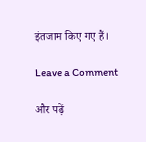इंतजाम किए गए हैं।

Leave a Comment

और पढ़ें